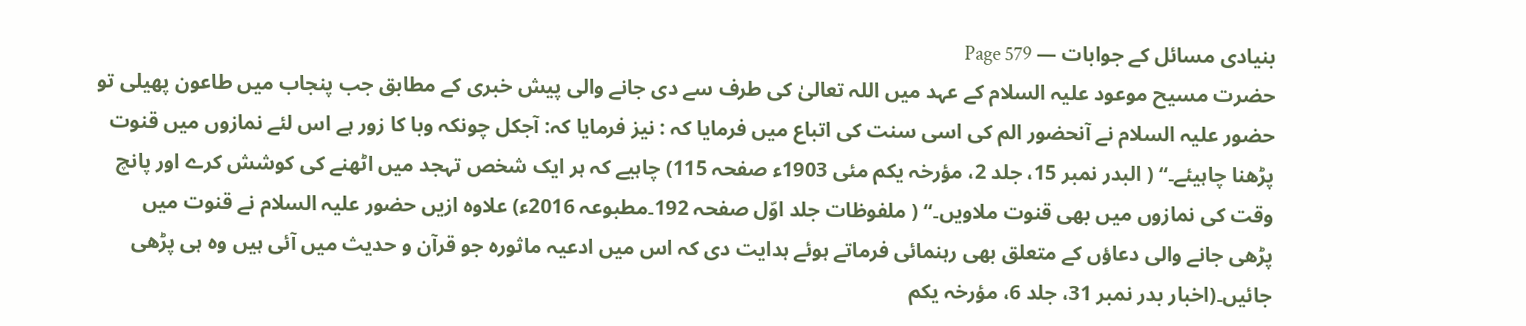بنیادی مسائل کے جوابات — Page 579
حضرت مسیح موعود علیہ السلام کے عہد میں اللہ تعالیٰ کی طرف سے دی جانے والی پیش خبری کے مطابق جب پنجاب میں طاعون پھیلی تو حضور علیہ السلام نے آنحضور الم کی اسی سنت کی اتباع میں فرمایا کہ : نیز فرمایا کہ: آجکل چونکہ وبا کا زور ہے اس لئے نمازوں میں قنوت پڑھنا چاہیئے۔“ ( البدر نمبر 15، جلد 2، مؤرخہ یکم مئی 1903ء صفحہ 115) چاہیے کہ ہر ایک شخص تہجد میں اٹھنے کی کوشش کرے اور پانچ وقت کی نمازوں میں بھی قنوت ملاویں۔“ ( ملفوظات جلد اوّل صفحہ 192۔مطبوعہ 2016ء) علاوہ ازیں حضور علیہ السلام نے قنوت میں پڑھی جانے والی دعاؤں کے متعلق بھی رہنمائی فرماتے ہوئے ہدایت دی کہ اس میں ادعیہ ماثورہ جو قرآن و حدیث میں آئی ہیں وہ ہی پڑھی جائیں۔(اخبار بدر نمبر 31، جلد 6، مؤرخہ یکم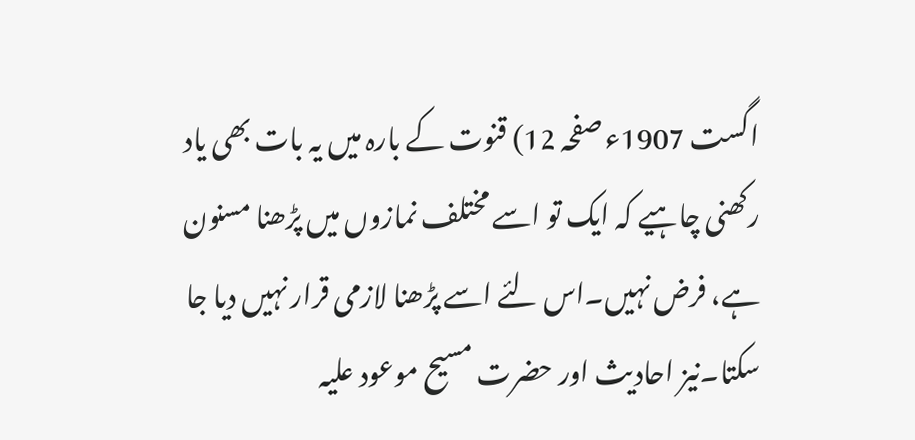اگست 1907ء صفحہ 12) قنوت کے بارہ میں یہ بات بھی یاد رکھنی چاہیے کہ ایک تو اسے مختلف نمازوں میں پڑھنا مسنون ہے، فرض نہیں۔اس لئے اسے پڑھنا لازمی قرار نہیں دیا جا سکتا۔نیز احادیث اور حضرت مسیح موعود علیہ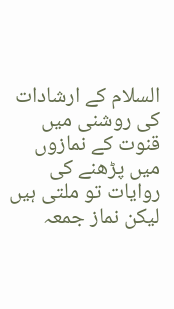السلام کے ارشادات کی روشنی میں قنوت کے نمازوں میں پڑھنے کی روایات تو ملتی ہیں لیکن نماز جمعہ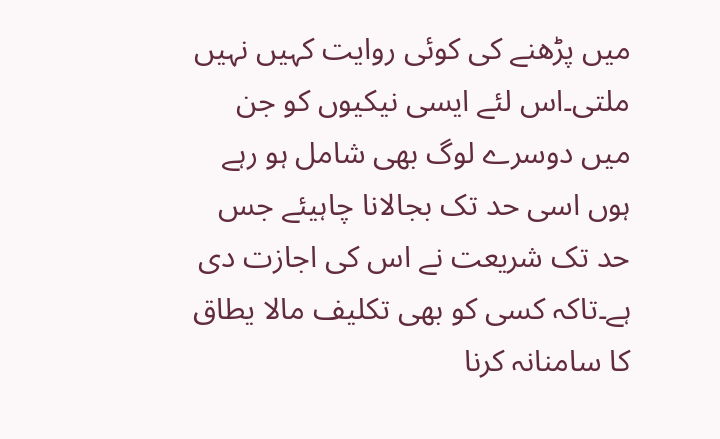میں پڑھنے کی کوئی روایت کہیں نہیں ملتی۔اس لئے ایسی نیکیوں کو جن میں دوسرے لوگ بھی شامل ہو رہے ہوں اسی حد تک بجالانا چاہیئے جس حد تک شریعت نے اس کی اجازت دی ہے۔تاکہ کسی کو بھی تکلیف مالا يطاق کا سامنانہ کرنا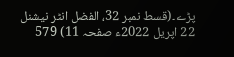پڑے۔(قسط نمبر 32، الفضل انٹر نیشنل 22 اپریل 2022ء صفحہ 11) 579